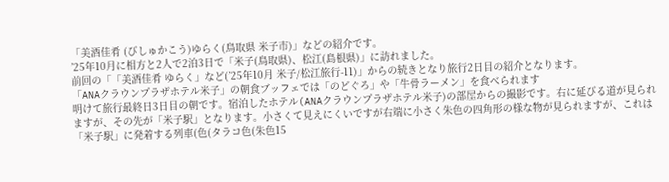「美酒佳肴 (びしゅかこう)ゆらく(鳥取県 米子市)」などの紹介です。
’25年10月に相方と2人で2泊3日で「米子(鳥取県)、松江(島根県)」に訪れました。
前回の「「美酒佳肴 ゆらく」など(’25年10月 米子/松江旅行-11)」からの続きとなり旅行2日目の紹介となります。
「ANAクラウンプラザホテル米子」の朝食ブッフェでは「のどぐろ」や「牛骨ラーメン」を食べられます
明けて旅行最終日3日目の朝です。宿泊したホテル(ANAクラウンプラザホテル米子)の部屋からの撮影です。右に延びる道が見られますが、その先が「米子駅」となります。小さくて見えにくいですが右端に小さく朱色の四角形の様な物が見られますが、これは「米子駅」に発着する列車(色(タラコ色(朱色15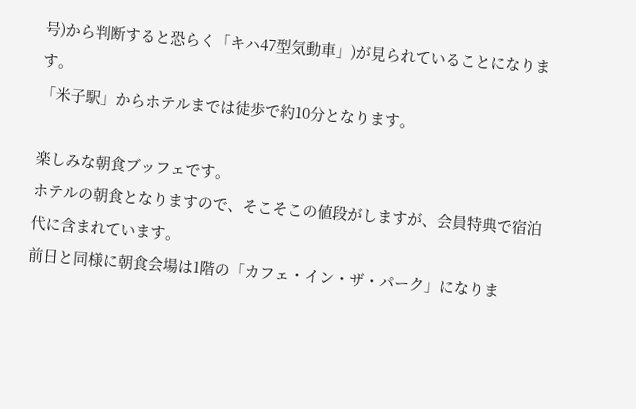号)から判断すると恐らく「キハ47型気動車」)が見られていることになります。
「米子駅」からホテルまでは徒歩で約10分となります。

楽しみな朝食ブッフェです。
ホテルの朝食となりますので、そこそこの値段がしますが、会員特典で宿泊代に含まれています。
前日と同様に朝食会場は1階の「カフェ・イン・ザ・パーク」になりま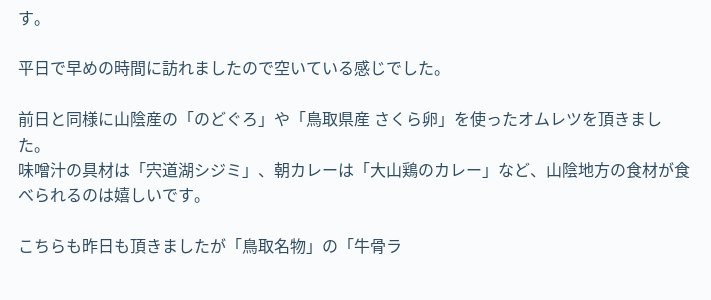す。

平日で早めの時間に訪れましたので空いている感じでした。

前日と同様に山陰産の「のどぐろ」や「鳥取県産 さくら卵」を使ったオムレツを頂きました。
味噌汁の具材は「宍道湖シジミ」、朝カレーは「大山鶏のカレー」など、山陰地方の食材が食べられるのは嬉しいです。

こちらも昨日も頂きましたが「鳥取名物」の「牛骨ラ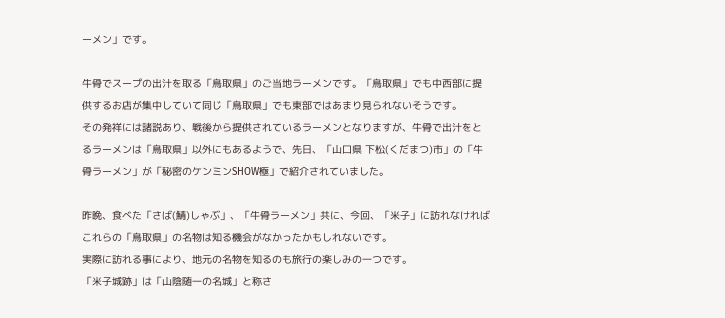ーメン」です。

牛骨でスープの出汁を取る「鳥取県」のご当地ラーメンです。「鳥取県」でも中西部に提供するお店が集中していて同じ「鳥取県」でも東部ではあまり見られないそうです。
その発祥には諸説あり、戦後から提供されているラーメンとなりますが、牛骨で出汁をとるラーメンは「鳥取県」以外にもあるようで、先日、「山口県 下松(くだまつ)市」の「牛骨ラーメン」が「秘密のケンミンSHOW極」で紹介されていました。

昨晩、食べた「さば(鯖)しゃぶ」、「牛骨ラーメン」共に、今回、「米子」に訪れなければこれらの「鳥取県」の名物は知る機会がなかったかもしれないです。
実際に訪れる事により、地元の名物を知るのも旅行の楽しみの一つです。
「米子城跡」は「山陰随一の名城」と称さ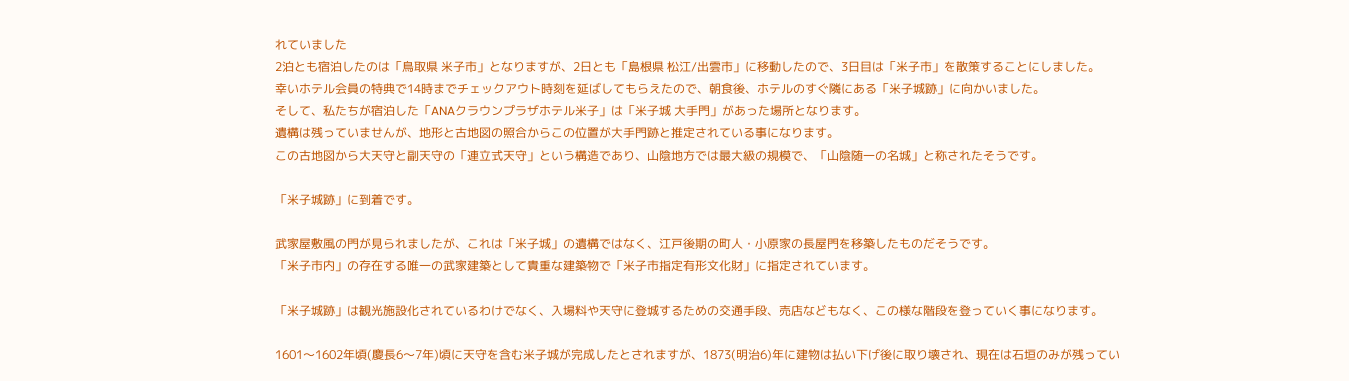れていました
2泊とも宿泊したのは「鳥取県 米子市」となりますが、2日とも「島根県 松江/出雲市」に移動したので、3日目は「米子市」を散策することにしました。
幸いホテル会員の特典で14時までチェックアウト時刻を延ばしてもらえたので、朝食後、ホテルのすぐ隣にある「米子城跡」に向かいました。
そして、私たちが宿泊した「ANAクラウンプラザホテル米子」は「米子城 大手門」があった場所となります。
遺構は残っていませんが、地形と古地図の照合からこの位置が大手門跡と推定されている事になります。
この古地図から大天守と副天守の「連立式天守」という構造であり、山陰地方では最大級の規模で、「山陰随一の名城」と称されたそうです。

「米子城跡」に到着です。

武家屋敷風の門が見られましたが、これは「米子城」の遺構ではなく、江戸後期の町人・小原家の長屋門を移築したものだそうです。
「米子市内」の存在する唯一の武家建築として貴重な建築物で「米子市指定有形文化財」に指定されています。

「米子城跡」は観光施設化されているわけでなく、入場料や天守に登城するための交通手段、売店などもなく、この様な階段を登っていく事になります。

1601〜1602年頃(慶長6〜7年)頃に天守を含む米子城が完成したとされますが、1873(明治6)年に建物は払い下げ後に取り壊され、現在は石垣のみが残ってい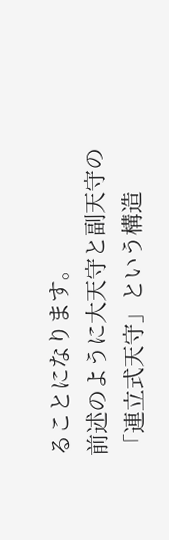ることになります。
前述のように大天守と副天守の「連立式天守」という構造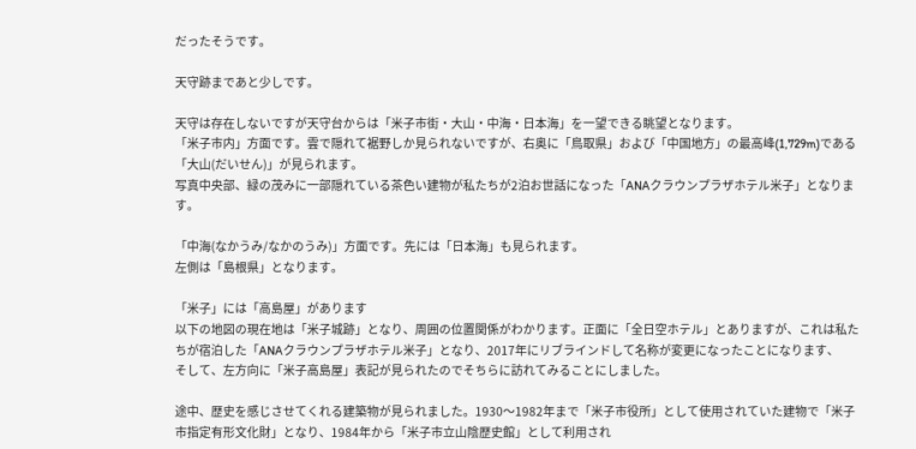だったそうです。

天守跡まであと少しです。

天守は存在しないですが天守台からは「米子市街・大山・中海・日本海」を一望できる眺望となります。
「米子市内」方面です。雲で隠れて裾野しか見られないですが、右奥に「鳥取県」および「中国地方」の最高峰(1,729m)である「大山(だいせん)」が見られます。
写真中央部、緑の茂みに一部隠れている茶色い建物が私たちが2泊お世話になった「ANAクラウンプラザホテル米子」となります。

「中海(なかうみ/なかのうみ)」方面です。先には「日本海」も見られます。
左側は「島根県」となります。

「米子」には「高島屋」があります
以下の地図の現在地は「米子城跡」となり、周囲の位置関係がわかります。正面に「全日空ホテル」とありますが、これは私たちが宿泊した「ANAクラウンプラザホテル米子」となり、2017年にリブラインドして名称が変更になったことになります、
そして、左方向に「米子高島屋」表記が見られたのでそちらに訪れてみることにしました。

途中、歴史を感じさせてくれる建築物が見られました。1930〜1982年まで「米子市役所」として使用されていた建物で「米子市指定有形文化財」となり、1984年から「米子市立山陰歴史館」として利用され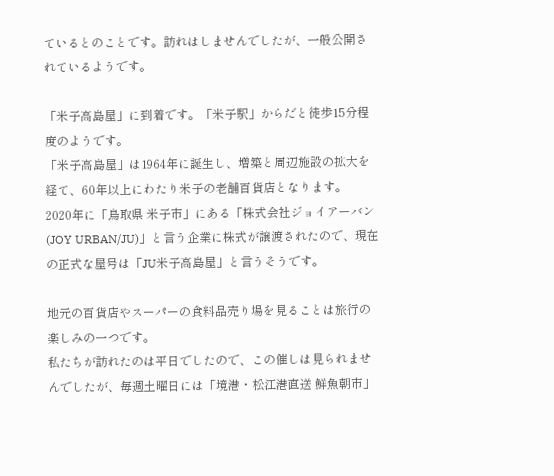ているとのことです。訪れはしませんでしたが、一般公開されているようです。

「米子高島屋」に到着です。「米子駅」からだと徒歩15分程度のようです。
「米子高島屋」は1964年に誕生し、増築と周辺施設の拡大を経て、60年以上にわたり米子の老舗百貨店となります。
2020年に「鳥取県 米子市」にある「株式会社ジョイアーバン(JOY URBAN/JU)」と言う企業に株式が譲渡されたので、現在の正式な屋号は「JU米子高島屋」と言うそうです。

地元の百貨店やスーパーの食料品売り場を見ることは旅行の楽しみの一つです。
私たちが訪れたのは平日でしたので、この催しは見られませんでしたが、毎週土曜日には「境港・松江港直送 鮮魚朝市」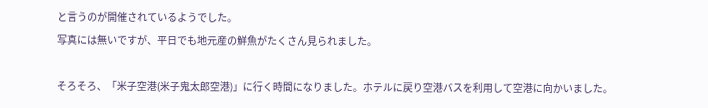と言うのが開催されているようでした。
写真には無いですが、平日でも地元産の鮮魚がたくさん見られました。

そろそろ、「米子空港(米子鬼太郎空港)」に行く時間になりました。ホテルに戻り空港バスを利用して空港に向かいました。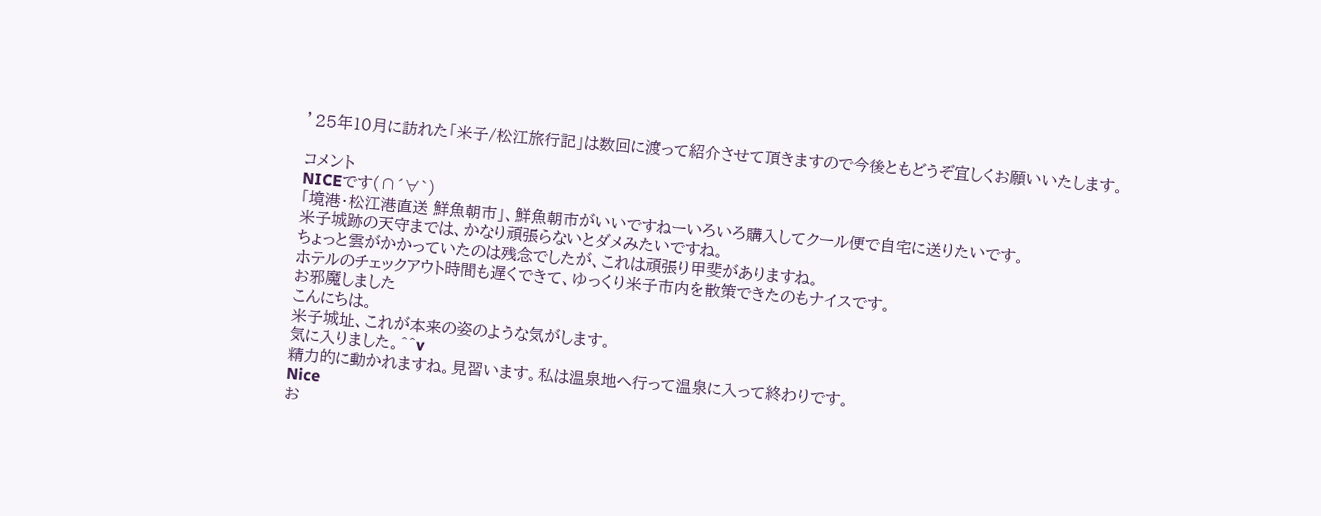’25年10月に訪れた「米子/松江旅行記」は数回に渡って紹介させて頂きますので今後ともどうぞ宜しくお願いいたします。

コメント
NICEです(∩´∀`)
「境港・松江港直送 鮮魚朝市」、鮮魚朝市がいいですねーいろいろ購入してクール便で自宅に送りたいです。
米子城跡の天守までは、かなり頑張らないとダメみたいですね。
ちょっと雲がかかっていたのは残念でしたが、これは頑張り甲斐がありますね。
ホテルのチェックアウト時間も遅くできて、ゆっくり米子市内を散策できたのもナイスです。
お邪魔しました
こんにちは。
米子城址、これが本来の姿のような気がします。
気に入りました。^^v
精力的に動かれますね。見習います。私は温泉地へ行って温泉に入って終わりです。
Nice
お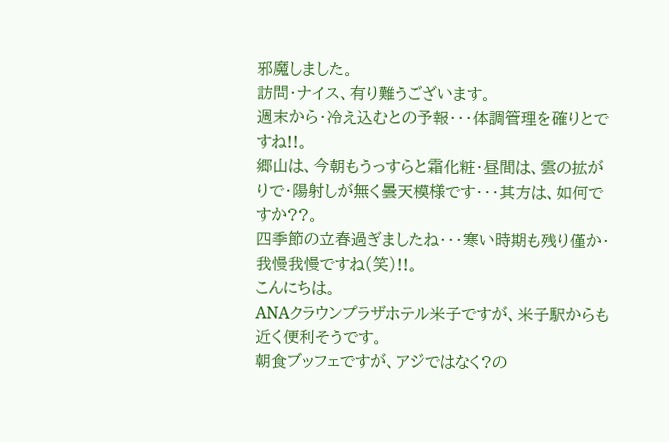邪魔しました。
訪問・ナイス、有り難うございます。
週末から・冷え込むとの予報・・・体調管理を確りとですね!!。
郷山は、今朝もうっすらと霜化粧・昼間は、雲の拡がりで・陽射しが無く曇天模様です・・・其方は、如何ですか??。
四季節の立春過ぎましたね・・・寒い時期も残り僅か・我慢我慢ですね(笑)!!。
こんにちは。
ANAクラウンプラザホテル米子ですが、米子駅からも近く便利そうです。
朝食ブッフェですが、アジではなく?の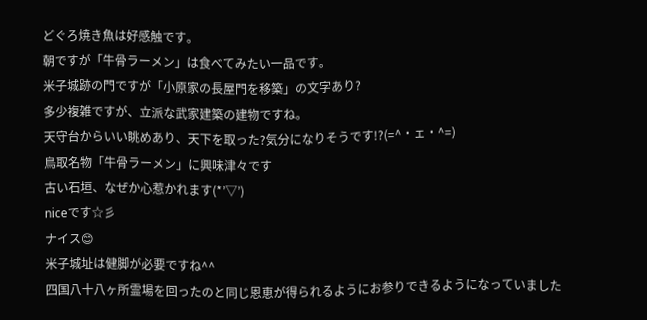どぐろ焼き魚は好感触です。
朝ですが「牛骨ラーメン」は食べてみたい一品です。
米子城跡の門ですが「小原家の長屋門を移築」の文字あり?
多少複雑ですが、立派な武家建築の建物ですね。
天守台からいい眺めあり、天下を取った?気分になりそうです!?(=^・ェ・^=)
鳥取名物「牛骨ラーメン」に興味津々です
古い石垣、なぜか心惹かれます(*’▽’)
niceです☆彡
ナイス😊
米子城址は健脚が必要ですね^^
四国八十八ヶ所霊場を回ったのと同じ恩恵が得られるようにお参りできるようになっていました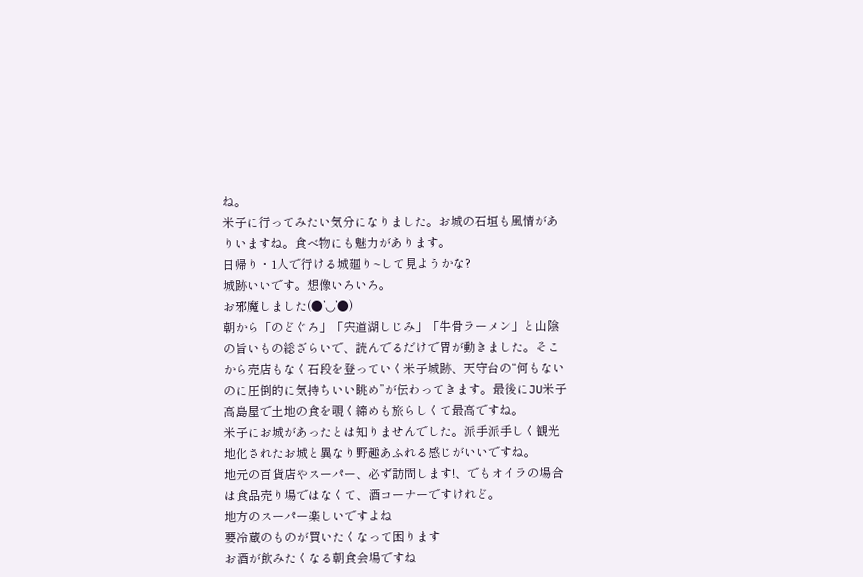ね。
米子に行ってみたい気分になりました。お城の石垣も風情がありいますね。食べ物にも魅力があります。
日帰り・1人で行ける城廻り~して見ようかな?
城跡いいです。想像いろいろ。
お邪魔しました(●’◡’●)
朝から「のどぐろ」「宍道湖しじみ」「牛骨ラーメン」と山陰の旨いもの総ざらいで、読んでるだけで胃が動きました。そこから売店もなく石段を登っていく米子城跡、天守台の“何もないのに圧倒的に気持ちいい眺め”が伝わってきます。最後にJU米子高島屋で土地の食を覗く締めも旅らしくて最高ですね。
米子にお城があったとは知りませんでした。派手派手しく観光地化されたお城と異なり野趣あふれる感じがいいですね。
地元の百貨店やスーパー、必ず訪問します!、でもオイラの場合は食品売り場ではなくて、酒コーナーですけれど。
地方のスーパー楽しいですよね
要冷蔵のものが買いたくなって困ります
お酒が飲みたくなる朝食会場ですね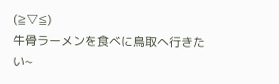(≧▽≦)
牛骨ラーメンを食べに鳥取へ行きたい~